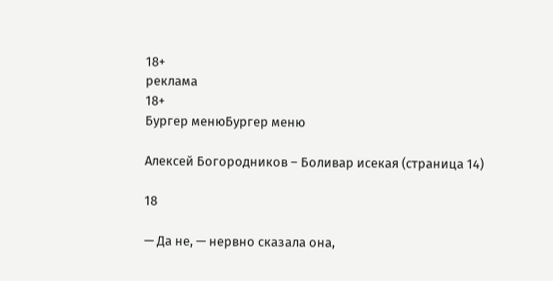18+
реклама
18+
Бургер менюБургер меню

Алексей Богородников – Боливар исекая (страница 14)

18

— Да не, — нервно сказала она,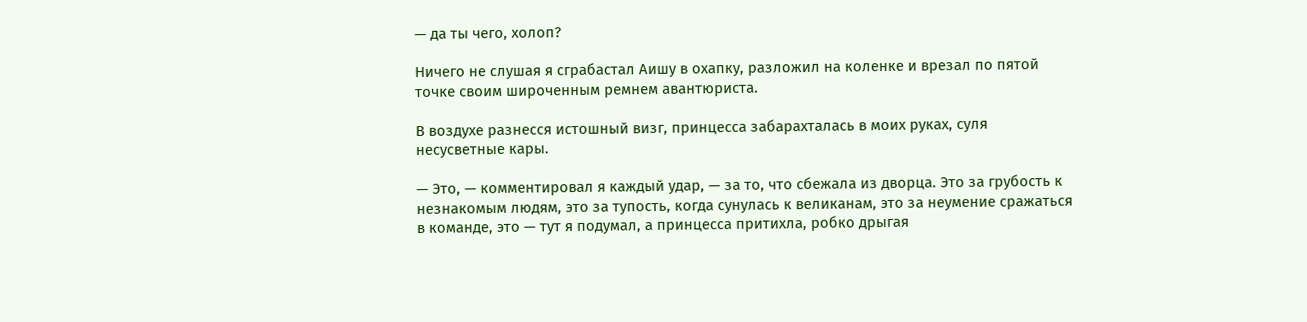— да ты чего, холоп?

Ничего не слушая я сграбастал Аишу в охапку, разложил на коленке и врезал по пятой точке своим широченным ремнем авантюриста.

В воздухе разнесся истошный визг, принцесса забарахталась в моих руках, суля несусветные кары.

— Это, — комментировал я каждый удар, — за то, что сбежала из дворца. Это за грубость к незнакомым людям, это за тупость, когда сунулась к великанам, это за неумение сражаться в команде, это — тут я подумал, а принцесса притихла, робко дрыгая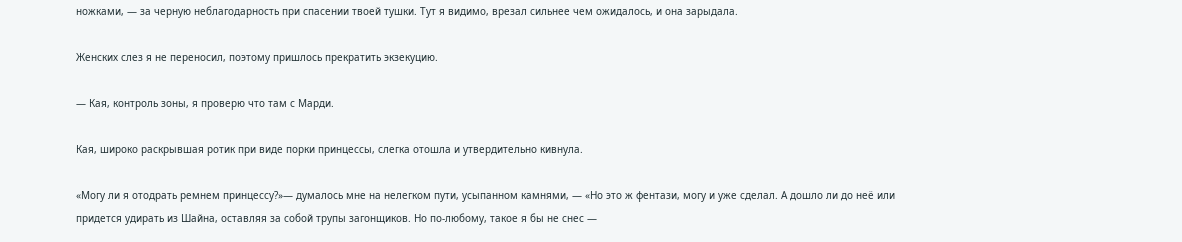ножками, — за черную неблагодарность при спасении твоей тушки. Тут я видимо, врезал сильнее чем ожидалось, и она зарыдала.

Женских слез я не переносил, поэтому пришлось прекратить экзекуцию.

— Кая, контроль зоны, я проверю что там с Марди.

Кая, широко раскрывшая ротик при виде порки принцессы, слегка отошла и утвердительно кивнула.

«Могу ли я отодрать ремнем принцессу?»— думалось мне на нелегком пути, усыпанном камнями, — «Но это ж фентази, могу и уже сделал. А дошло ли до неё или придется удирать из Шайна, оставляя за собой трупы загонщиков. Но по-любому, такое я бы не снес —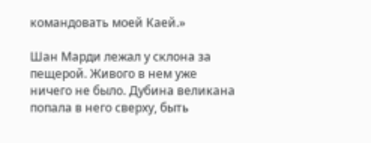командовать моей Каей.»

Шан Марди лежал у склона за пещерой. Живого в нем уже ничего не было. Дубина великана попала в него сверху, быть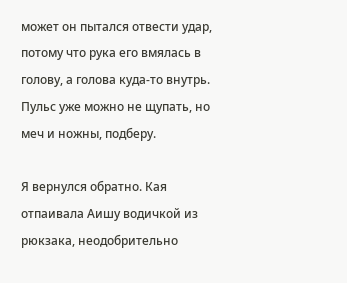может он пытался отвести удар, потому что рука его вмялась в голову, а голова куда-то внутрь. Пульс уже можно не щупать, но меч и ножны, подберу.

Я вернулся обратно. Кая отпаивала Аишу водичкой из рюкзака, неодобрительно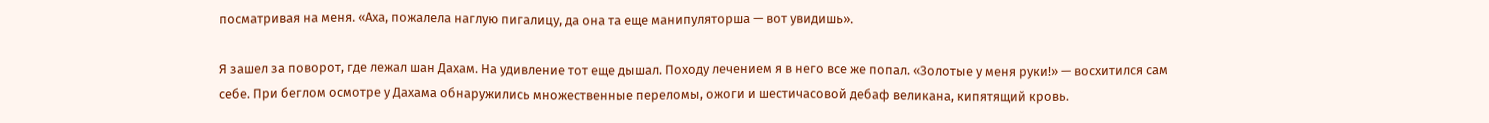посматривая на меня. «Аха, пожалела наглую пигалицу, да она та еще манипуляторша — вот увидишь».

Я зашел за поворот, где лежал шан Дахам. На удивление тот еще дышал. Походу лечением я в него все же попал. «Золотые у меня руки!» — восхитился сам себе. При беглом осмотре у Дахама обнаружились множественные переломы, ожоги и шестичасовой дебаф великана, кипятящий кровь.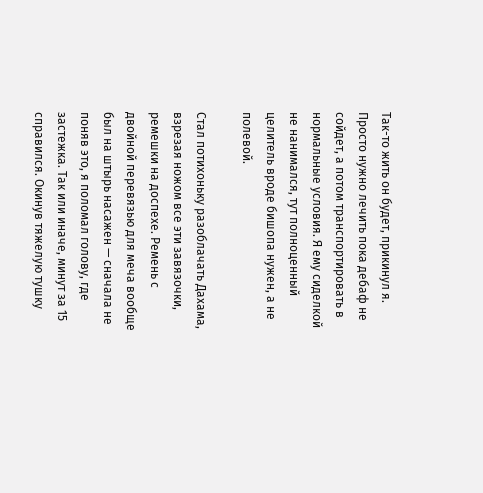Так-то жить он будет, прикинул я. Просто нужно лечить пока дебаф не сойдет, а потом транспортировать в нормальные условия. Я ему сиделкой не нанимался, тут полноценный целитель вроде бишопа нужен, а не полевой.

Стал потихоньку разоблачать Дахама, взрезая ножом все эти завязочки, ремешки на доспехе. Ремень с двойной перевязью для меча вообще был на штырь насажен — сначала не поняв это, я поломал голову, где застежка. Так или иначе, минут за 15 справился. Окинув тяжелую тушку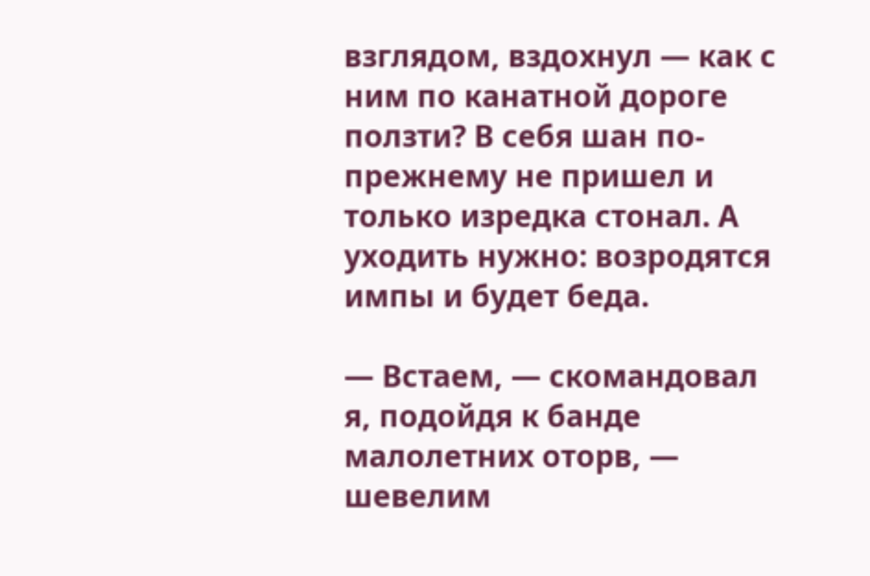взглядом, вздохнул — как с ним по канатной дороге ползти? В себя шан по-прежнему не пришел и только изредка стонал. А уходить нужно: возродятся импы и будет беда.

— Встаем, — скомандовал я, подойдя к банде малолетних оторв, — шевелим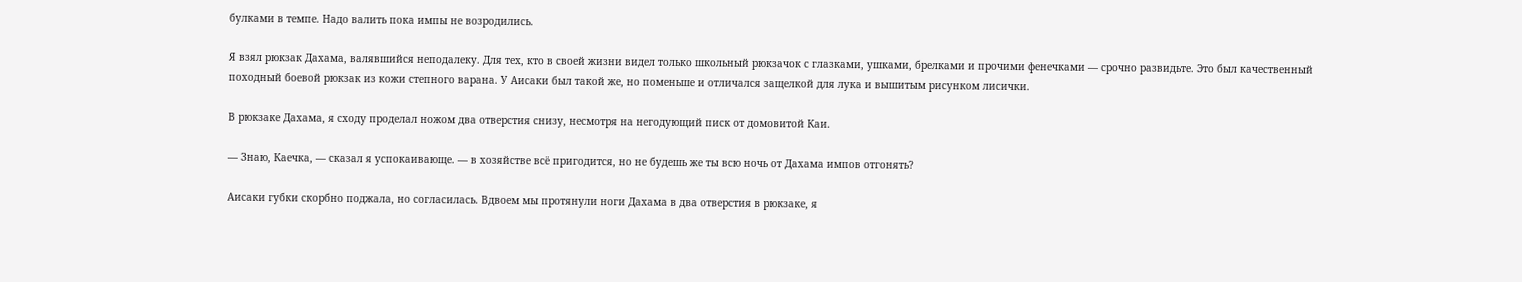булками в темпе. Надо валить пока импы не возродились.

Я взял рюкзак Дахама, валявшийся неподалеку. Для тех, кто в своей жизни видел только школьный рюкзачок с глазками, ушками, брелками и прочими фенечками — срочно развидьте. Это был качественный походный боевой рюкзак из кожи степного варана. У Аисаки был такой же, но поменьше и отличался защелкой для лука и вышитым рисунком лисички.

В рюкзаке Дахама, я сходу проделал ножом два отверстия снизу, несмотря на негодующий писк от домовитой Каи.

— Знаю, Каечка, — сказал я успокаивающе. — в хозяйстве всё пригодится, но не будешь же ты всю ночь от Дахама импов отгонять?

Аисаки губки скорбно поджала, но согласилась. Вдвоем мы протянули ноги Дахама в два отверстия в рюкзаке, я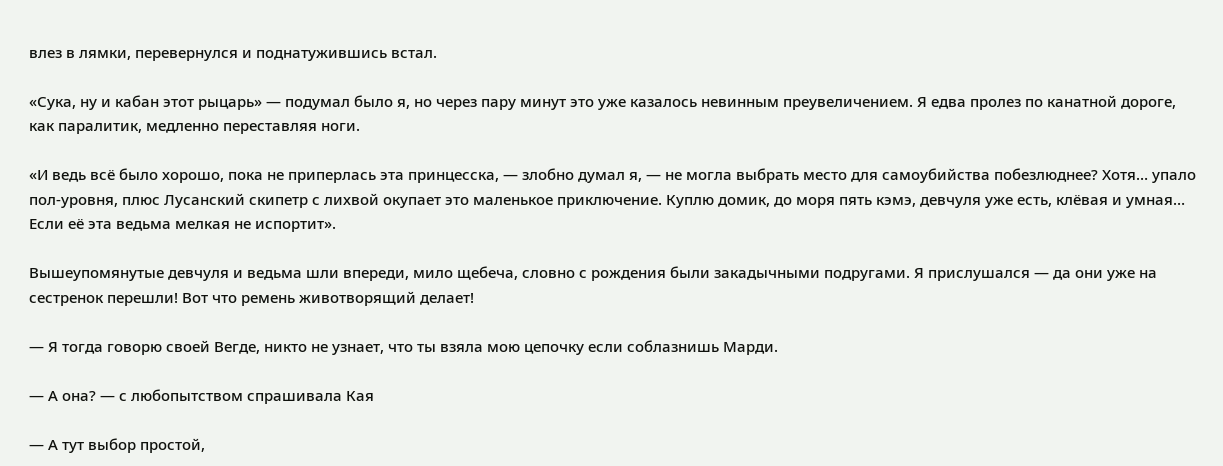влез в лямки, перевернулся и поднатужившись встал.

«Сука, ну и кабан этот рыцарь» — подумал было я, но через пару минут это уже казалось невинным преувеличением. Я едва пролез по канатной дороге, как паралитик, медленно переставляя ноги.

«И ведь всё было хорошо, пока не приперлась эта принцесска, — злобно думал я, — не могла выбрать место для самоубийства побезлюднее? Хотя… упало пол-уровня, плюс Лусанский скипетр с лихвой окупает это маленькое приключение. Куплю домик, до моря пять кэмэ, девчуля уже есть, клёвая и умная… Если её эта ведьма мелкая не испортит».

Вышеупомянутые девчуля и ведьма шли впереди, мило щебеча, словно с рождения были закадычными подругами. Я прислушался — да они уже на сестренок перешли! Вот что ремень животворящий делает!

— Я тогда говорю своей Вегде, никто не узнает, что ты взяла мою цепочку если соблазнишь Марди.

— А она? — с любопытством спрашивала Кая

— А тут выбор простой,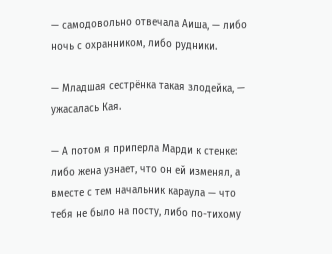— самодовольно отвечала Аиша, — либо ночь с охранником, либо рудники.

— Младшая сестрёнка такая злодейка, — ужасалась Кая.

— А потом я приперла Марди к стенке: либо жена узнает, что он ей изменял, а вместе с тем начальник караула — что тебя не было на посту, либо по-тихому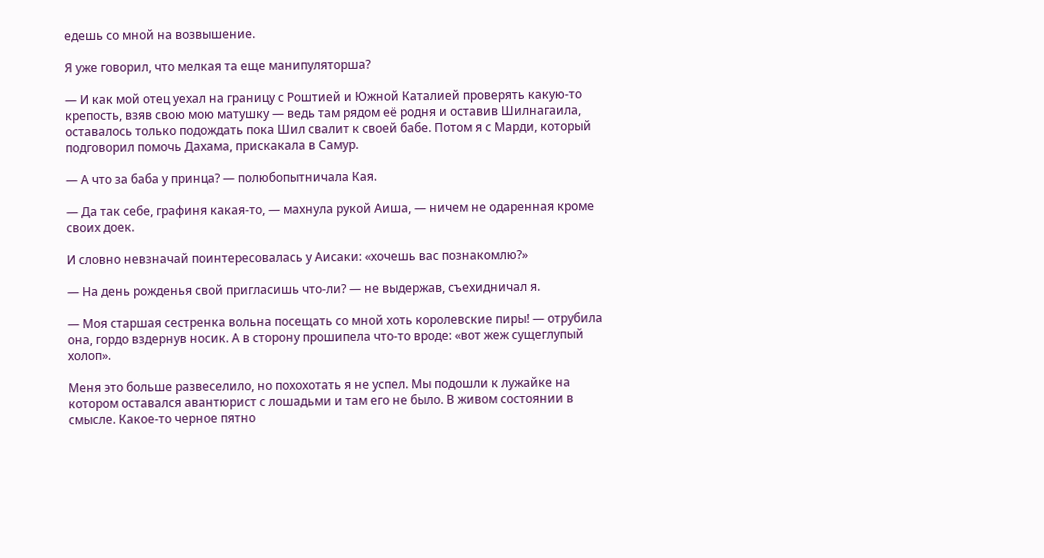едешь со мной на возвышение.

Я уже говорил, что мелкая та еще манипуляторша?

— И как мой отец уехал на границу с Роштией и Южной Каталией проверять какую-то крепость, взяв свою мою матушку — ведь там рядом её родня и оставив Шилнагаила, оставалось только подождать пока Шил свалит к своей бабе. Потом я с Марди, который подговорил помочь Дахама, прискакала в Самур.

— А что за баба у принца? — полюбопытничала Кая.

— Да так себе, графиня какая-то, — махнула рукой Аиша, — ничем не одаренная кроме своих доек.

И словно невзначай поинтересовалась у Аисаки: «хочешь вас познакомлю?»

— На день рожденья свой пригласишь что-ли? — не выдержав, съехидничал я.

— Моя старшая сестренка вольна посещать со мной хоть королевские пиры! — отрубила она, гордо вздернув носик. А в сторону прошипела что-то вроде: «вот жеж сущеглупый холоп».

Меня это больше развеселило, но похохотать я не успел. Мы подошли к лужайке на котором оставался авантюрист с лошадьми и там его не было. В живом состоянии в смысле. Какое-то черное пятно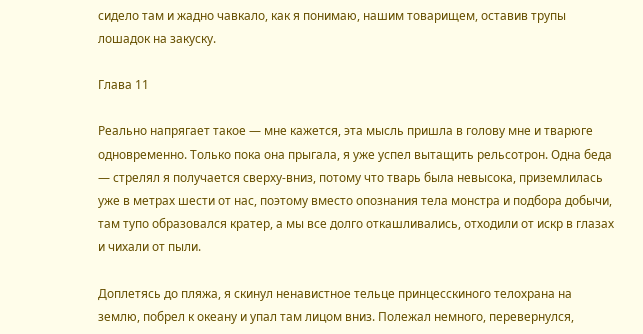сидело там и жадно чавкало, как я понимаю, нашим товарищем, оставив трупы лошадок на закуску.

Глава 11

Реально напрягает такое — мне кажется, эта мысль пришла в голову мне и тварюге одновременно. Только пока она прыгала, я уже успел вытащить рельсотрон. Одна беда — стрелял я получается сверху-вниз, потому что тварь была невысока, приземлилась уже в метрах шести от нас, поэтому вместо опознания тела монстра и подбора добычи, там тупо образовался кратер, а мы все долго откашливались, отходили от искр в глазах и чихали от пыли.

Доплетясь до пляжа, я скинул ненавистное тельце принцесскиного телохрана на землю, побрел к океану и упал там лицом вниз. Полежал немного, перевернулся,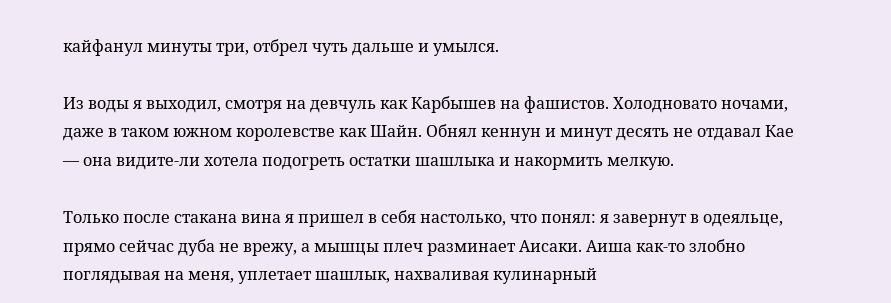кайфанул минуты три, отбрел чуть дальше и умылся.

Из воды я выходил, смотря на девчуль как Карбышев на фашистов. Холодновато ночами, даже в таком южном королевстве как Шайн. Обнял кеннун и минут десять не отдавал Кае — она видите-ли хотела подогреть остатки шашлыка и накормить мелкую.

Только после стакана вина я пришел в себя настолько, что понял: я завернут в одеяльце, прямо сейчас дуба не врежу, а мышцы плеч разминает Аисаки. Аиша как-то злобно поглядывая на меня, уплетает шашлык, нахваливая кулинарный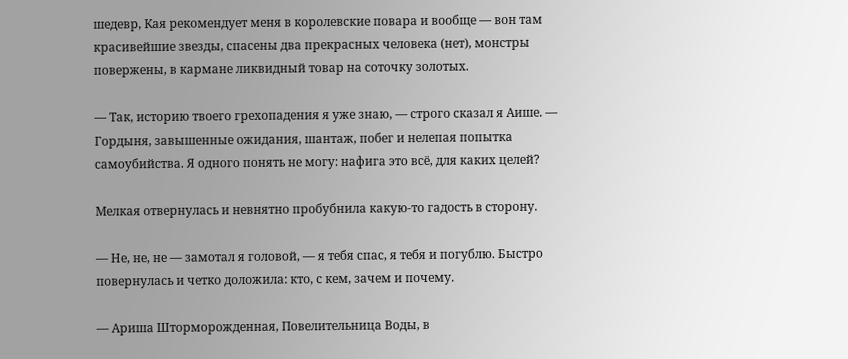шедевр, Кая рекомендует меня в королевские повара и вообще — вон там красивейшие звезды, спасены два прекрасных человека (нет), монстры повержены, в кармане ликвидный товар на соточку золотых.

— Так, историю твоего грехопадения я уже знаю, — строго сказал я Аише. — Гордыня, завышенные ожидания, шантаж, побег и нелепая попытка самоубийства. Я одного понять не могу: нафига это всё, для каких целей?

Мелкая отвернулась и невнятно пробубнила какую-то гадость в сторону.

— Не, не, не — замотал я головой, — я тебя спас, я тебя и погублю. Быстро повернулась и четко доложила: кто, с кем, зачем и почему.

— Ариша Шторморожденная, Повелительница Воды, в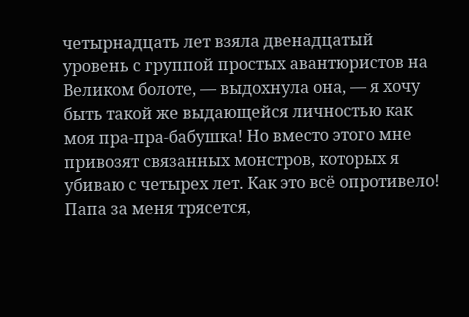четырнадцать лет взяла двенадцатый уровень с группой простых авантюристов на Великом болоте, — выдохнула она, — я хочу быть такой же выдающейся личностью как моя пра-пра-бабушка! Но вместо этого мне привозят связанных монстров, которых я убиваю с четырех лет. Как это всё опротивело! Папа за меня трясется,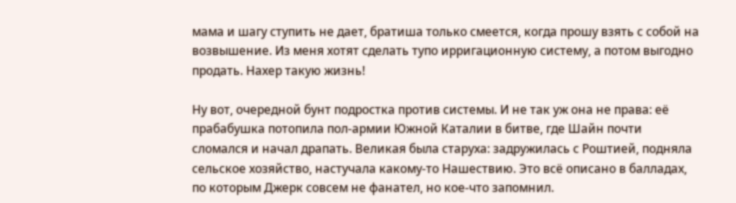мама и шагу ступить не дает, братиша только смеется, когда прошу взять с собой на возвышение. Из меня хотят сделать тупо ирригационную систему, а потом выгодно продать. Нахер такую жизнь!

Ну вот, очередной бунт подростка против системы. И не так уж она не права: её прабабушка потопила пол-армии Южной Каталии в битве, где Шайн почти сломался и начал драпать. Великая была старуха: задружилась с Роштией, подняла сельское хозяйство, настучала какому-то Нашествию. Это всё описано в балладах, по которым Джерк совсем не фанател, но кое-что запомнил.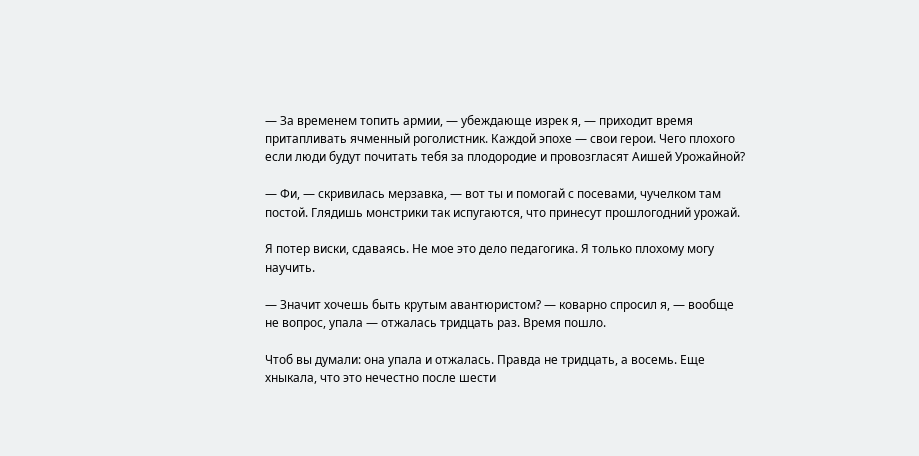— За временем топить армии, — убеждающе изрек я, — приходит время притапливать ячменный роголистник. Каждой эпохе — свои герои. Чего плохого если люди будут почитать тебя за плодородие и провозгласят Аишей Урожайной?

— Фи, — скривилась мерзавка, — вот ты и помогай с посевами, чучелком там постой. Глядишь монстрики так испугаются, что принесут прошлогодний урожай.

Я потер виски, сдаваясь. Не мое это дело педагогика. Я только плохому могу научить.

— Значит хочешь быть крутым авантюристом? — коварно спросил я, — вообще не вопрос, упала — отжалась тридцать раз. Время пошло.

Чтоб вы думали: она упала и отжалась. Правда не тридцать, а восемь. Еще хныкала, что это нечестно после шести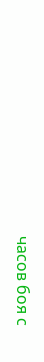часов боя с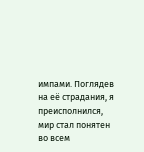импами. Поглядев на её страдания, я преисполнился, мир стал понятен во всем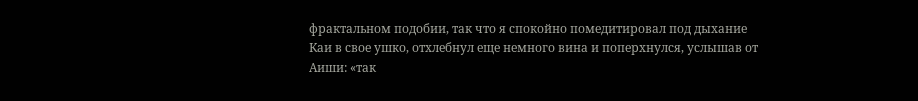фрактальном подобии, так что я спокойно помедитировал под дыхание Каи в свое ушко, отхлебнул еще немного вина и поперхнулся, услышав от Аиши: «так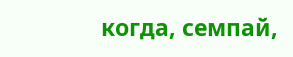когда, семпай,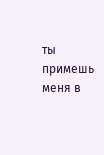ты примешь меня в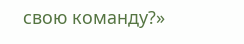свою команду?»